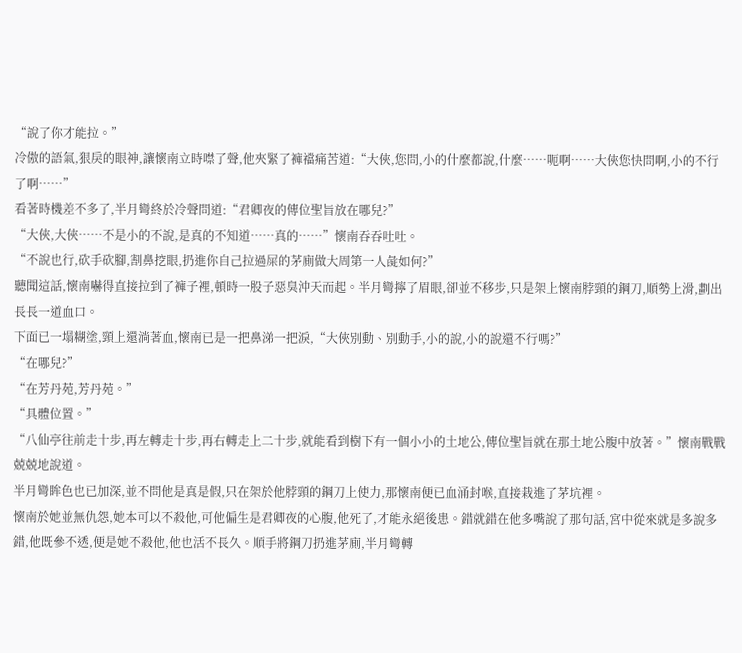“說了你才能拉。”
冷傲的語氣,狠戾的眼神,讓懷南立時噤了聲,他夾緊了褲襠痛苦道:“大俠,您問,小的什麼都說,什麼……呃啊……大俠您快問啊,小的不行了啊……”
看著時機差不多了,半月彎終於冷聲問道:“君卿夜的傳位聖旨放在哪兒?”
“大俠,大俠……不是小的不說,是真的不知道……真的……”懷南吞吞吐吐。
“不說也行,砍手砍腳,割鼻挖眼,扔進你自己拉過屎的茅廁做大周第一人彘如何?”
聽聞這話,懷南嚇得直接拉到了褲子裡,頓時一股子惡臭沖天而起。半月彎擰了眉眼,卻並不移步,只是架上懷南脖頸的鋼刀,順勢上滑,劃出長長一道血口。
下面已一塌糊塗,頸上還淌著血,懷南已是一把鼻涕一把淚,“大俠別動、別動手,小的說,小的說還不行嗎?”
“在哪兒?”
“在芳丹苑,芳丹苑。”
“具體位置。”
“八仙亭往前走十步,再左轉走十步,再右轉走上二十步,就能看到樹下有一個小小的土地公,傳位聖旨就在那土地公腹中放著。”懷南戰戰兢兢地說道。
半月彎眸色也已加深,並不問他是真是假,只在架於他脖頸的鋼刀上使力,那懷南便已血涌封喉,直接栽進了茅坑裡。
懷南於她並無仇怨,她本可以不殺他,可他偏生是君卿夜的心腹,他死了,才能永絕後患。錯就錯在他多嘴說了那句話,宮中從來就是多說多錯,他既參不透,便是她不殺他,他也活不長久。順手將鋼刀扔進茅廁,半月彎轉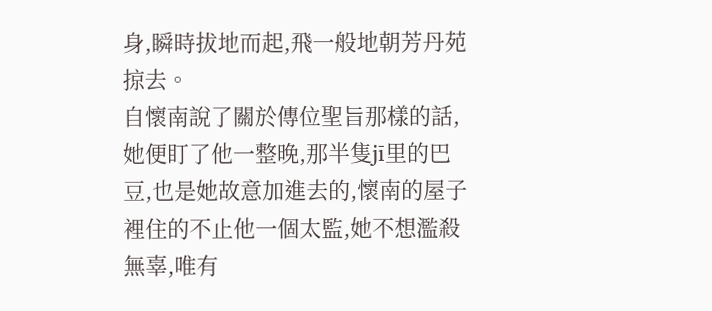身,瞬時拔地而起,飛一般地朝芳丹苑掠去。
自懷南說了關於傳位聖旨那樣的話,她便盯了他一整晚,那半隻jī里的巴豆,也是她故意加進去的,懷南的屋子裡住的不止他一個太監,她不想濫殺無辜,唯有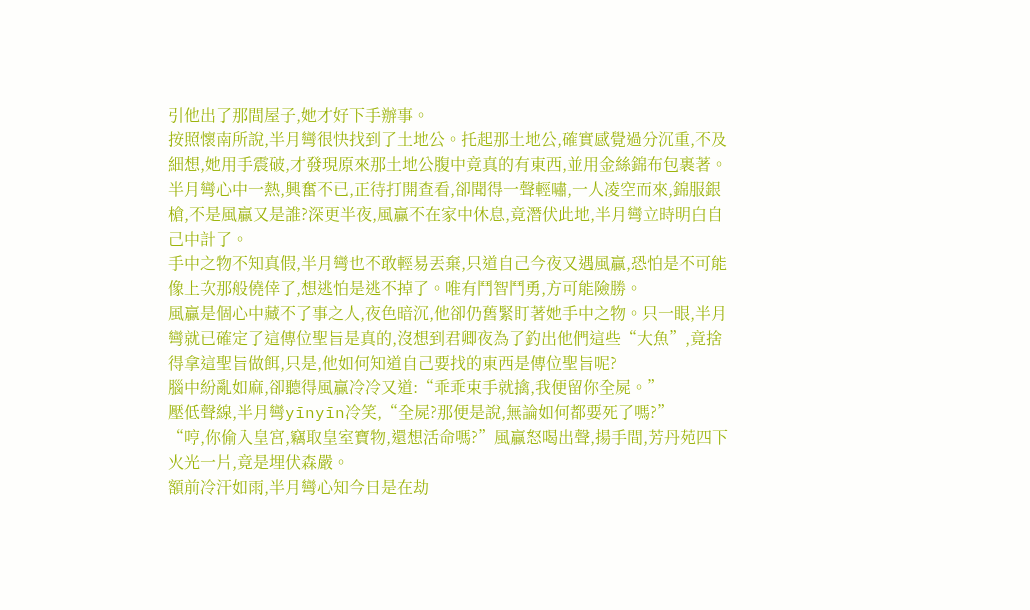引他出了那間屋子,她才好下手辦事。
按照懷南所說,半月彎很快找到了土地公。托起那土地公,確實感覺過分沉重,不及細想,她用手震破,才發現原來那土地公腹中竟真的有東西,並用金絲錦布包裹著。
半月彎心中一熱,興奮不已,正待打開查看,卻聞得一聲輕嘯,一人凌空而來,錦服銀槍,不是風贏又是誰?深更半夜,風贏不在家中休息,竟潛伏此地,半月彎立時明白自己中計了。
手中之物不知真假,半月彎也不敢輕易丟棄,只道自己今夜又遇風贏,恐怕是不可能像上次那般僥倖了,想逃怕是逃不掉了。唯有鬥智鬥勇,方可能險勝。
風贏是個心中藏不了事之人,夜色暗沉,他卻仍舊緊盯著她手中之物。只一眼,半月彎就已確定了這傳位聖旨是真的,沒想到君卿夜為了釣出他們這些“大魚”,竟捨得拿這聖旨做餌,只是,他如何知道自己要找的東西是傳位聖旨呢?
腦中紛亂如麻,卻聽得風贏冷冷又道:“乖乖束手就擒,我便留你全屍。”
壓低聲線,半月彎yīnyīn冷笑,“全屍?那便是說,無論如何都要死了嗎?”
“哼,你偷入皇宮,竊取皇室寶物,還想活命嗎?”風贏怒喝出聲,揚手間,芳丹苑四下火光一片,竟是埋伏森嚴。
額前冷汗如雨,半月彎心知今日是在劫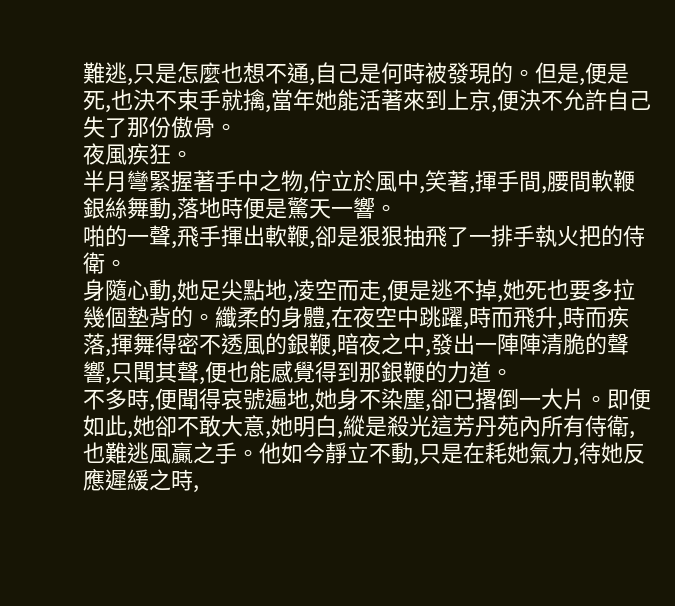難逃,只是怎麼也想不通,自己是何時被發現的。但是,便是死,也決不束手就擒,當年她能活著來到上京,便決不允許自己失了那份傲骨。
夜風疾狂。
半月彎緊握著手中之物,佇立於風中,笑著,揮手間,腰間軟鞭銀絲舞動,落地時便是驚天一響。
啪的一聲,飛手揮出軟鞭,卻是狠狠抽飛了一排手執火把的侍衛。
身隨心動,她足尖點地,凌空而走,便是逃不掉,她死也要多拉幾個墊背的。纖柔的身體,在夜空中跳躍,時而飛升,時而疾落,揮舞得密不透風的銀鞭,暗夜之中,發出一陣陣清脆的聲響,只聞其聲,便也能感覺得到那銀鞭的力道。
不多時,便聞得哀號遍地,她身不染塵,卻已撂倒一大片。即便如此,她卻不敢大意,她明白,縱是殺光這芳丹苑內所有侍衛,也難逃風贏之手。他如今靜立不動,只是在耗她氣力,待她反應遲緩之時,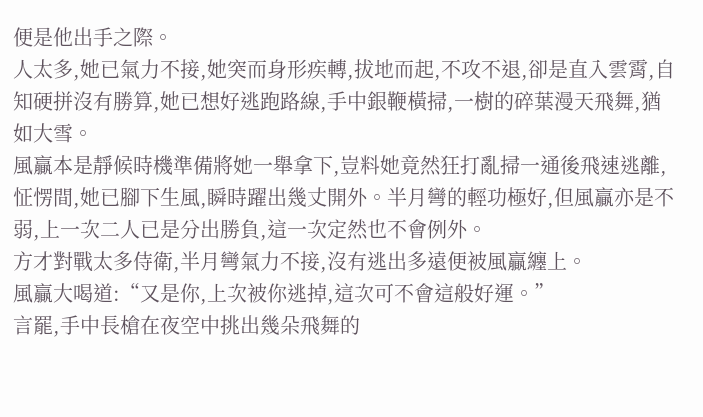便是他出手之際。
人太多,她已氣力不接,她突而身形疾轉,拔地而起,不攻不退,卻是直入雲霄,自知硬拼沒有勝算,她已想好逃跑路線,手中銀鞭橫掃,一樹的碎葉漫天飛舞,猶如大雪。
風贏本是靜候時機準備將她一舉拿下,豈料她竟然狂打亂掃一通後飛速逃離,怔愣間,她已腳下生風,瞬時躍出幾丈開外。半月彎的輕功極好,但風贏亦是不弱,上一次二人已是分出勝負,這一次定然也不會例外。
方才對戰太多侍衛,半月彎氣力不接,沒有逃出多遠便被風贏纏上。
風贏大喝道:“又是你,上次被你逃掉,這次可不會這般好運。”
言罷,手中長槍在夜空中挑出幾朵飛舞的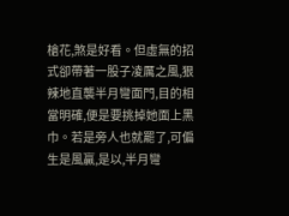槍花,煞是好看。但虛無的招式卻帶著一股子凌厲之風,狠辣地直襲半月彎面門,目的相當明確,便是要挑掉她面上黑巾。若是旁人也就罷了,可偏生是風贏,是以,半月彎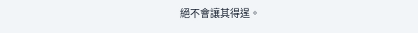絕不會讓其得逞。